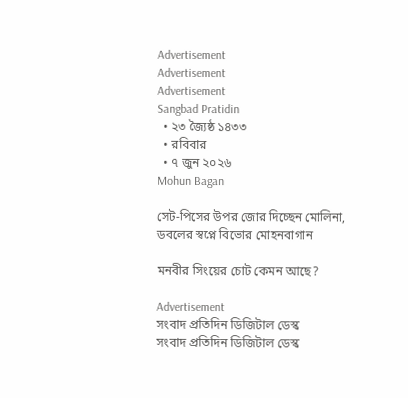Advertisement
Advertisement
Advertisement
Sangbad Pratidin
  • ২৩ জ্যৈষ্ঠ ১৪৩৩
  • রবিবার
  • ৭ জুন ২০২৬
Mohun Bagan

সেট-পিসের উপর জোর দিচ্ছেন মোলিনা, ডবলের স্বপ্নে বিভোর মোহনবাগান

মনবীর সিংয়ের চোট কেমন আছে?

Advertisement
সংবাদ প্রতিদিন ডিজিটাল ডেস্ক
সংবাদ প্রতিদিন ডিজিটাল ডেস্ক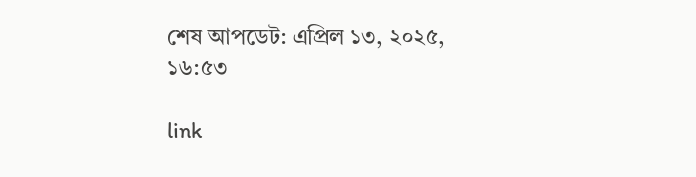শেষ আপডেট: এপ্রিল ১৩, ২০২৫, ১৬:৫৩

link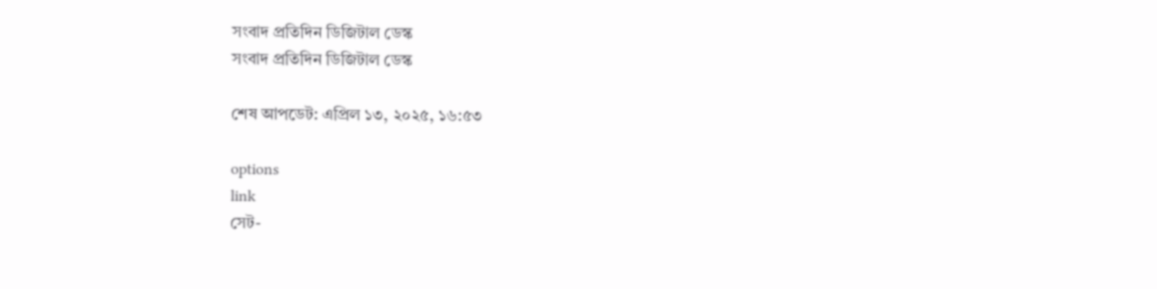সংবাদ প্রতিদিন ডিজিটাল ডেস্ক
সংবাদ প্রতিদিন ডিজিটাল ডেস্ক

শেষ আপডেট: এপ্রিল ১৩, ২০২৫, ১৬:৫৩

options
link
সেট-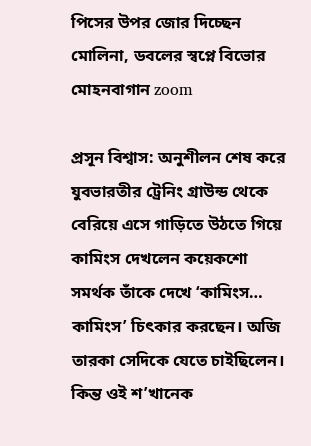পিসের উপর জোর দিচ্ছেন মোলিনা, ডবলের স্বপ্নে বিভোর মোহনবাগান zoom

প্রসূন বিশ্বাস: অনুশীলন শেষ করে যুবভারতীর ট্রেনিং গ্রাউন্ড থেকে বেরিয়ে এসে গাড়িতে উঠতে গিয়ে কামিংস দেখলেন কয়েকশো সমর্থক তাঁকে দেখে ‘কামিংস… কামিংস’ চিৎকার করছেন। অজি তারকা সেদিকে যেতে চাইছিলেন। কিন্ত ওই শ’খানেক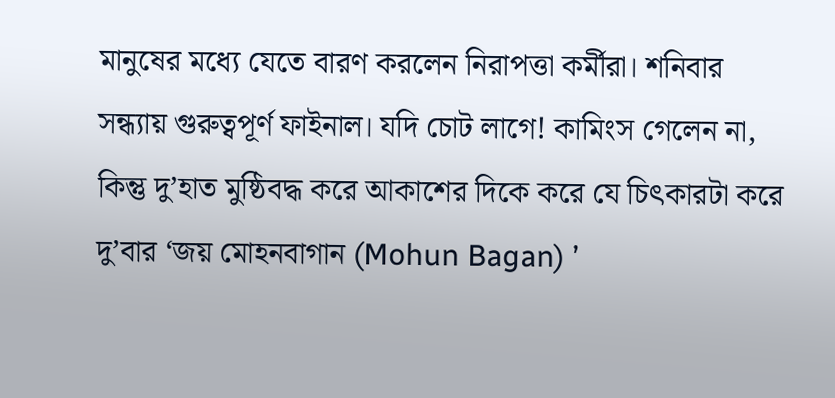মানুষের মধ্যে যেতে বারণ করলেন নিরাপত্তা কর্মীরা। শনিবার সন্ধ্যায় গুরুত্বপূর্ণ ফাইনাল। যদি চোট লাগে! কামিংস গেলেন না, কিন্তু দু’হাত মুষ্ঠিবদ্ধ করে আকাশের দিকে করে যে চিৎকারটা করে দু’বার ‘জয় মোহনবাগান (Mohun Bagan) ’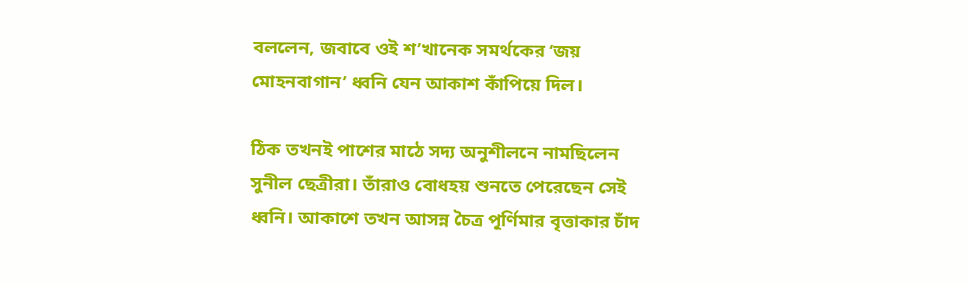বললেন, জবাবে ওই শ’খানেক সমর্থকের ‘জয় মোহনবাগান’ ধ্বনি যেন আকাশ কাঁপিয়ে দিল।

ঠিক তখনই পাশের মাঠে সদ্য অনুশীলনে নামছিলেন সুনীল ছেত্রীরা। তাঁরাও বোধহয় শুনতে পেরেছেন সেই ধ্বনি। আকাশে তখন আসন্ন চৈত্র পূর্ণিমার বৃত্তাকার চাঁদ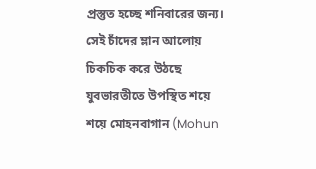প্রস্তুত হচ্ছে শনিবারের জন্য। সেই চাঁদের ম্লান আলোয় চিকচিক করে উঠছে যুবভারতীতে উপস্থিত শয়ে শয়ে মোহনবাগান (Mohun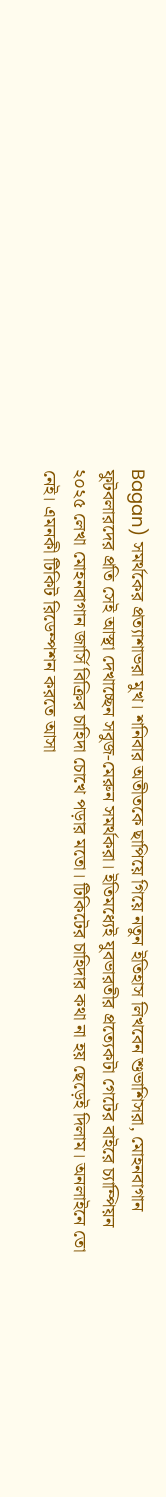Bagan) সমর্থকের প্রত্যাশাভরা মুখ। শনিবার অতীতকে ছাপিয়ে গিয়ে নতুন ইতিহাস লিখবেন শুভাশিসরা, মোহনবাগান ফুটবলারদের প্রতি সেই আস্থা দেখাচ্ছেন সবুজ-মেরুন সমর্থকরা। ইতিমধ্যেই যুবভারতীর প্রত্যেকটা গেটের বাইরে চ্যাম্পিয়ন ২০২৫ লেখা মোহনবাগান জার্সি বিক্রির চাহিদা চোখে পড়ার মতো। টিকিটের চাহিদার কথা না হয় ছেড়েই দিলাম। অনলাইনে তো নেই। এমনকী টিকিট রিডেম্পশন করতে আসা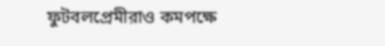ফুটবলপ্রেমীরাও কমপক্ষে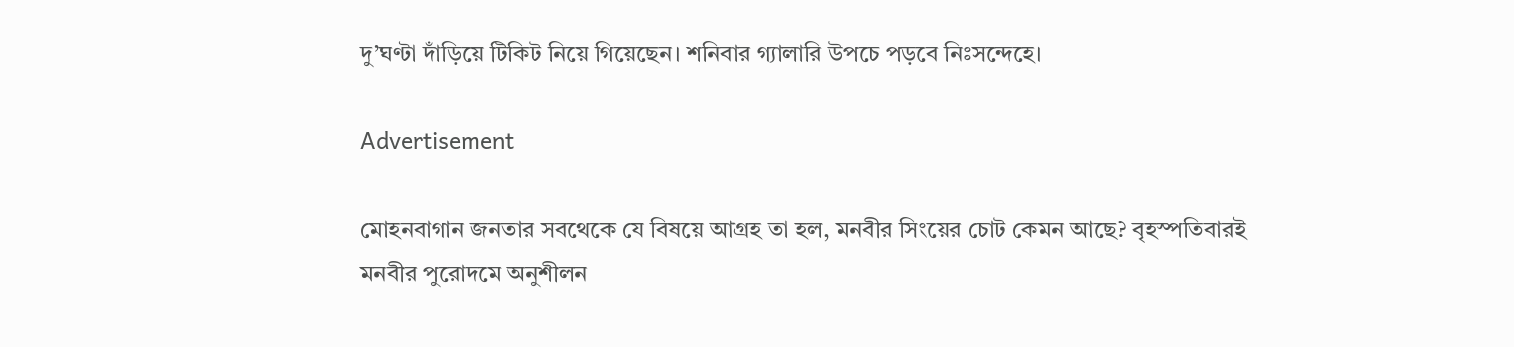দু’ঘণ্টা দাঁড়িয়ে টিকিট নিয়ে গিয়েছেন। শনিবার গ্যালারি উপচে পড়বে নিঃসন্দেহে।

Advertisement

মোহনবাগান জনতার সবথেকে যে বিষয়ে আগ্রহ তা হল, মনবীর সিংয়ের চোট কেমন আছে? বৃহস্পতিবারই মনবীর পুরোদমে অনুশীলন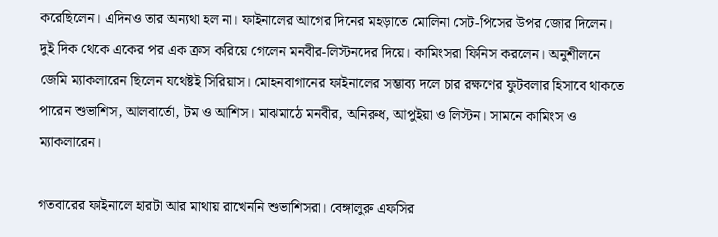করেছিলেন। এদিনও তার অন্যথা হল না। ফাইনালের আগের দিনের মহড়াতে মোলিনা সেট-পিসের উপর জোর দিলেন। দুই দিক থেকে একের পর এক ক্রস করিয়ে গেলেন মনবীর-লিস্টনদের দিয়ে। কামিংসরা ফিনিস করলেন। অনুশীলনে জেমি ম্যাকলারেন ছিলেন যথেষ্টই সিরিয়াস। মোহনবাগানের ফাইনালের সম্ভাব্য দলে চার রক্ষণের ফুটবলার হিসাবে থাকতে পারেন শুভাশিস, আলবার্তো, টম ও আশিস। মাঝমাঠে মনবীর, অনিরুধ, আপুইয়া ও লিস্টন। সামনে কামিংস ও ম্যাকলারেন।

গতবারের ফাইনালে হারটা আর মাথায় রাখেননি শুভাশিসরা। বেঙ্গালুরু এফসির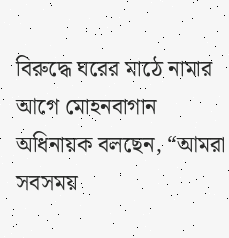বিরুদ্ধে ঘরের মাঠে নামার আগে মোহনবাগান অধিনায়ক বলছেন, “আমরা সবসময়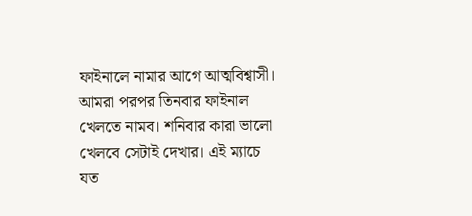ফাইনালে নামার আগে আত্মবিশ্বাসী। আমরা পরপর তিনবার ফাইনাল খেলতে নামব। শনিবার কারা ভালো খেলবে সেটাই দেখার। এই ম্যাচে যত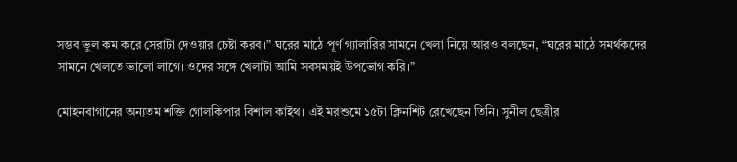সম্ভব ভুল কম করে সেরাটা দেওয়ার চেষ্টা করব।” ঘরের মাঠে পূর্ণ গ্যালারির সামনে খেলা নিয়ে আরও বলছেন, “ঘরের মাঠে সমর্থকদের সামনে খেলতে ভালো লাগে। ওদের সঙ্গে খেলাটা আমি সবসময়ই উপভোগ করি।”

মোহনবাগানের অন্যতম শক্তি গোলকিপার বিশাল কাইথ। এই মরশুমে ১৫টা ক্লিনশিট রেখেছেন তিনি। সুনীল ছেত্রীর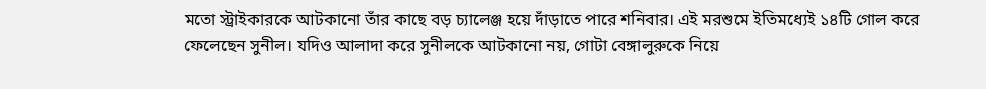মতো স্ট্রাইকারকে আটকানো তাঁর কাছে বড় চ্যালেঞ্জ হয়ে দাঁড়াতে পারে শনিবার। এই মরশুমে ইতিমধ্যেই ১৪টি গোল করে ফেলেছেন সুনীল। যদিও আলাদা করে সুনীলকে আটকানো নয়, গোটা বেঙ্গালুরুকে নিয়ে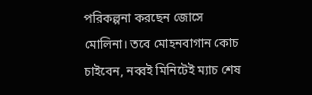পরিকল্পনা করছেন জোসে মোলিনা। তবে মোহনবাগান কোচ চাইবেন, নব্বই মিনিটেই ম্যাচ শেষ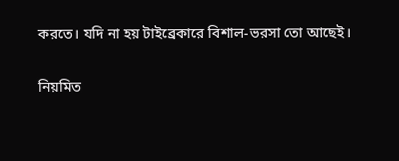করতে। যদি না হয় টাইব্রেকারে বিশাল-ভরসা তো আছেই।

নিয়মিত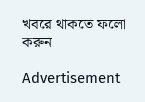খবরে থাকতে ফলো করুন

Advertisement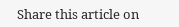Share this article on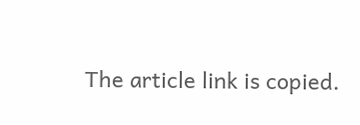The article link is copied.